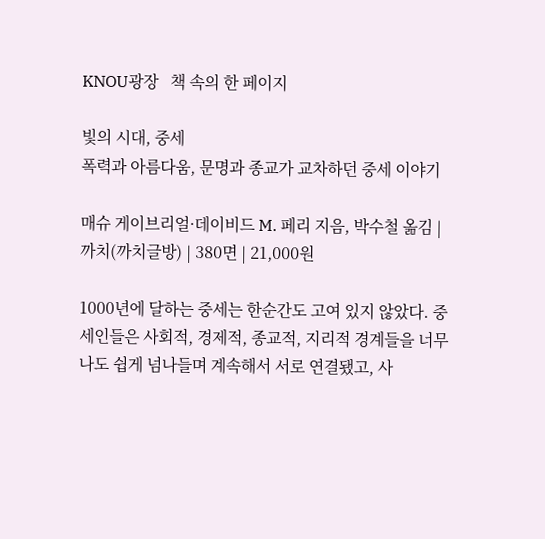KNOU광장   책 속의 한 페이지

빛의 시대, 중세
폭력과 아름다움, 문명과 종교가 교차하던 중세 이야기

매슈 게이브리얼·데이비드 M. 페리 지음, 박수철 옮김 | 까치(까치글방) | 380면 | 21,000원

1000년에 달하는 중세는 한순간도 고여 있지 않았다. 중세인들은 사회적, 경제적, 종교적, 지리적 경계들을 너무나도 쉽게 넘나들며 계속해서 서로 연결됐고, 사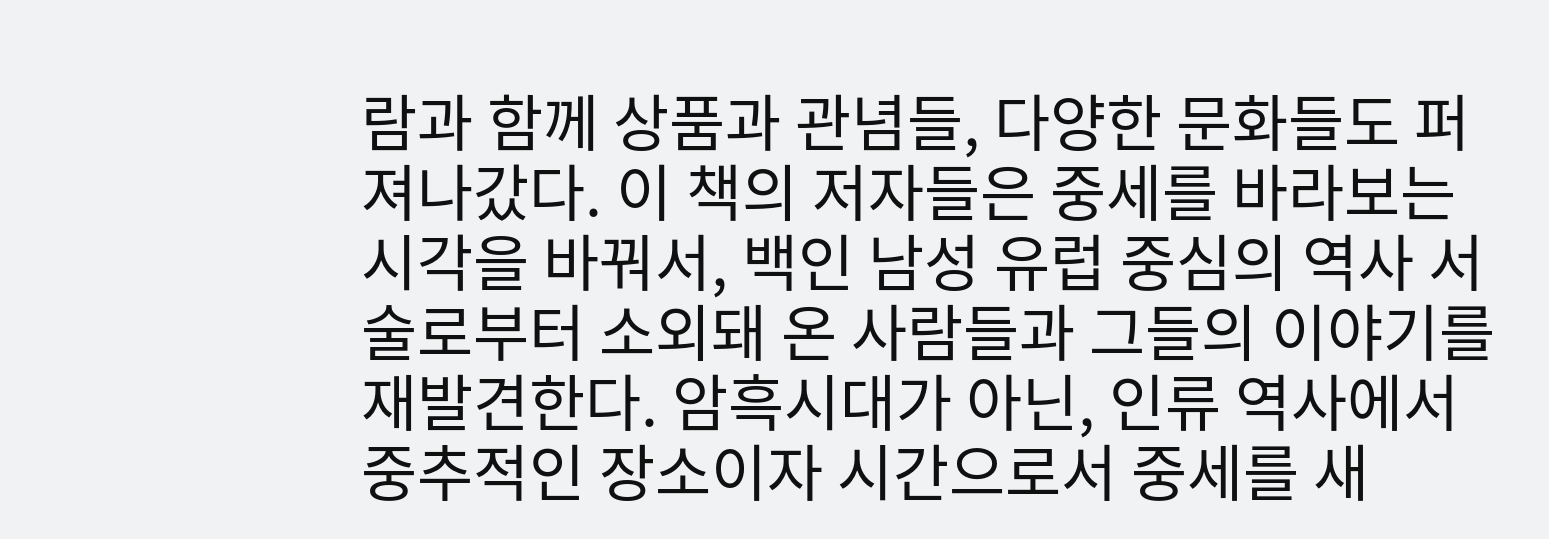람과 함께 상품과 관념들, 다양한 문화들도 퍼져나갔다. 이 책의 저자들은 중세를 바라보는 시각을 바꿔서, 백인 남성 유럽 중심의 역사 서술로부터 소외돼 온 사람들과 그들의 이야기를 재발견한다. 암흑시대가 아닌, 인류 역사에서 중추적인 장소이자 시간으로서 중세를 새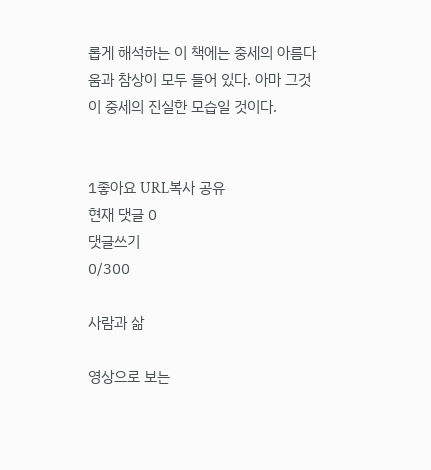롭게 해석하는 이 책에는 중세의 아름다움과 참상이 모두 들어 있다. 아마 그것이 중세의 진실한 모습일 것이다.


1좋아요 URL복사 공유
현재 댓글 0
댓글쓰기
0/300

사람과 삶

영상으로 보는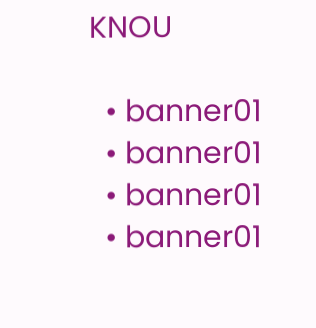KNOU

  • banner01
  • banner01
  • banner01
  • banner01